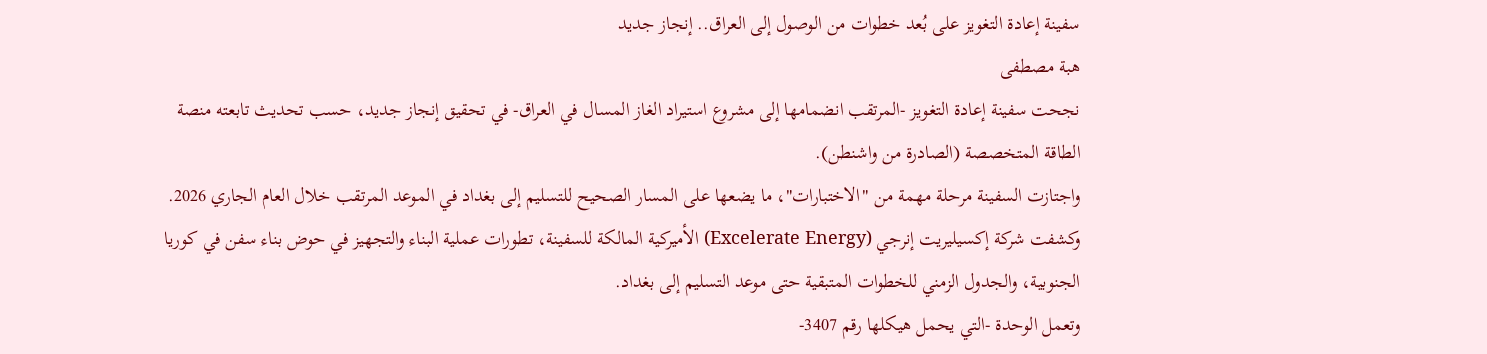سفينة إعادة التغويز على بُعد خطوات من الوصول إلى العراق.. إنجاز جديد
هبة مصطفى
نجحت سفينة إعادة التغويز -المرتقب انضمامها إلى مشروع استيراد الغاز المسال في العراق- في تحقيق إنجاز جديد، حسب تحديث تابعته منصة الطاقة المتخصصة (الصادرة من واشنطن).
واجتازت السفينة مرحلة مهمة من "الاختبارات"، ما يضعها على المسار الصحيح للتسليم إلى بغداد في الموعد المرتقب خلال العام الجاري 2026.
وكشفت شركة إكسيليريت إنرجي (Excelerate Energy) الأميركية المالكة للسفينة، تطورات عملية البناء والتجهيز في حوض بناء سفن في كوريا الجنوبية، والجدول الزمني للخطوات المتبقية حتى موعد التسليم إلى بغداد.
وتعمل الوحدة -التي يحمل هيكلها رقم 3407-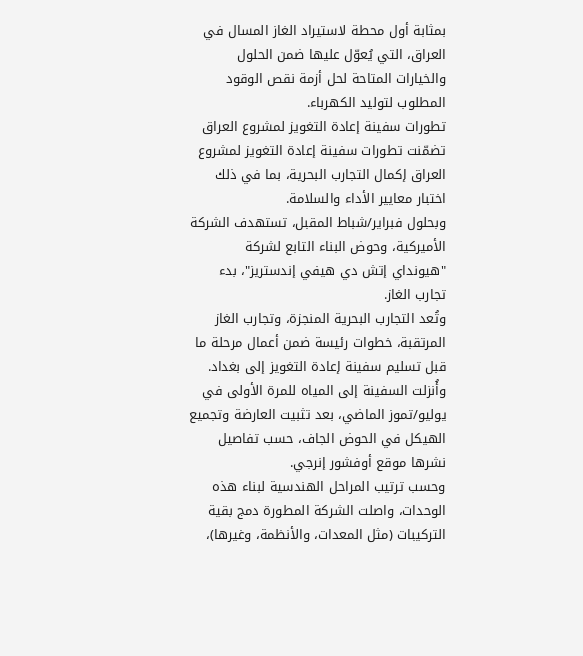بمثابة أول محطة لاستيراد الغاز المسال في العراق، التي يُعوّل عليها ضمن الحلول والخيارات المتاحة لحل أزمة نقص الوقود المطلوب لتوليد الكهرباء.
تطورات سفينة إعادة التغويز لمشروع العراق
تضمّنت تطورات سفينة إعادة التغويز لمشروع العراق إكمال التجارب البحرية، بما في ذلك اختبار معايير الأداء والسلامة.
وبحلول فبراير/شباط المقبل، تستهدف الشركة الأميركية، وحوض البناء التابع لشركة "هيونداي إتش دي هيفي إندستريز"، بدء تجارب الغاز.
وتُعد التجارب البحرية المنجزة، وتجارب الغاز المرتقبة، خطوات رئيسة ضمن أعمال مرحلة ما قبل تسليم سفينة إعادة التغويز إلى بغداد.
وأُنزلت السفينة إلى المياه للمرة الأولى في يوليو/تموز الماضي، بعد تثبيت العارضة وتجميع الهيكل في الحوض الجاف، حسب تفاصيل نشرها موقع أوفشور إنرجي.
وحسب ترتيب المراحل الهندسية لبناء هذه الوحدات، واصلت الشركة المطورة دمج بقية التركيبات (مثل المعدات، والأنظمة، وغيرها)،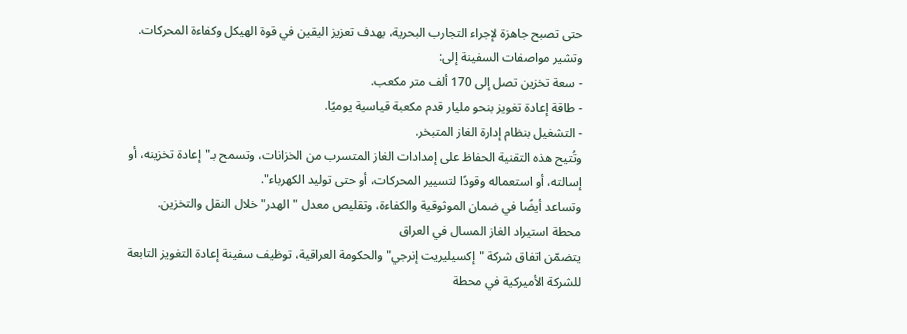حتى تصبح جاهزة لإجراء التجارب البحرية، بهدف تعزيز اليقين في قوة الهيكل وكفاءة المحركات.
وتشير مواصفات السفينة إلى:
- سعة تخزين تصل إلى 170 ألف متر مكعب.
- طاقة إعادة تغويز بنحو مليار قدم مكعبة قياسية يوميًا.
- التشغيل بنظام إدارة الغاز المتبخر.
وتُتيح هذه التقنية الحفاظ على إمدادات الغاز المتسرب من الخزانات، وتسمح بـ"إعادة تخزينه، أو إسالته، أو استعماله وقودًا لتسيير المحركات، أو حتى توليد الكهرباء".
وتساعد أيضًا في ضمان الموثوقية والكفاءة، وتقليص معدل "الهدر" خلال النقل والتخزين.
محطة استيراد الغاز المسال في العراق
يتضمّن اتفاق شركة "إكسيليريت إنرجي" والحكومة العراقية، توظيف سفينة إعادة التغويز التابعة للشركة الأميركية في محطة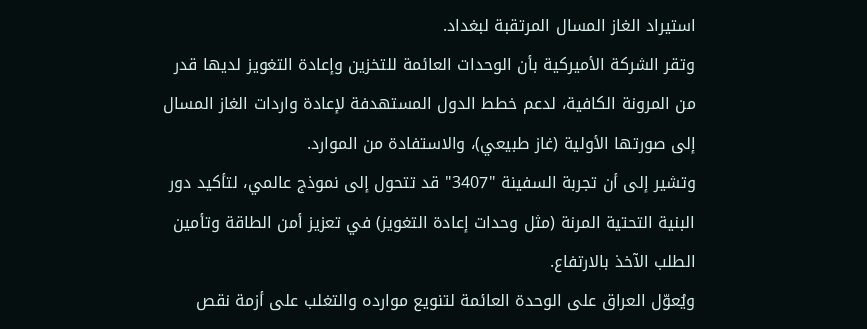استيراد الغاز المسال المرتقبة لبغداد.
وتقر الشركة الأميركية بأن الوحدات العائمة للتخزين وإعادة التغويز لديها قدر من المرونة الكافية، لدعم خطط الدول المستهدفة لإعادة واردات الغاز المسال إلى صورتها الأولية (غاز طبيعي)، والاستفادة من الموارد.
وتشير إلى أن تجربة السفينة "3407" قد تتحول إلى نموذج عالمي، لتأكيد دور البنية التحتية المرنة (مثل وحدات إعادة التغويز) في تعزيز أمن الطاقة وتأمين الطلب الآخذ بالارتفاع.
ويُعوّل العراق على الوحدة العائمة لتنويع موارده والتغلب على أزمة نقص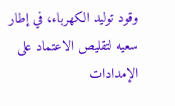وقود توليد الكهرباء، في إطار سعيه لتقليص الاعتماد على الإمدادات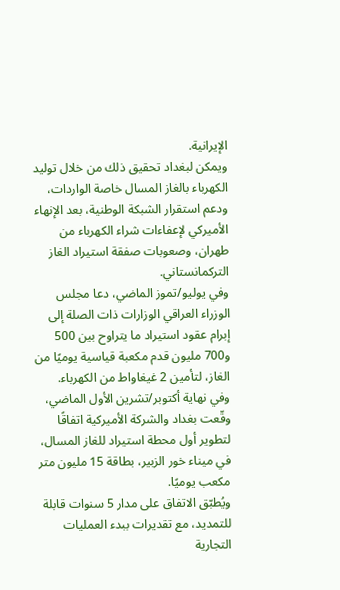الإيرانية.
ويمكن لبغداد تحقيق ذلك من خلال توليد الكهرباء بالغاز المسال خاصة الواردات، ودعم استقرار الشبكة الوطنية، بعد الإنهاء الأميركي لإعفاءات شراء الكهرباء من طهران، وصعوبات صفقة استيراد الغاز التركمانستاني.
وفي يوليو/تموز الماضي، دعا مجلس الوزراء العراقي الوزارات ذات الصلة إلى إبرام عقود استيراد ما يتراوح بين 500 و700 مليون قدم مكعبة قياسية يوميًا من الغاز، لتأمين 2 غيغاواط من الكهرباء.
وفي نهاية أكتوبر/تشرين الأول الماضي، وقّعت بغداد والشركة الأميركية اتفاقًا لتطوير أول محطة استيراد للغاز المسال، في ميناء خور الزبير، بطاقة 15 مليون متر مكعب يوميًا.
ويُطبّق الاتفاق على مدار 5 سنوات قابلة للتمديد، مع تقديرات ببدء العمليات التجارية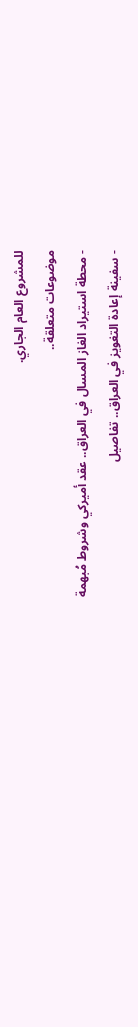للمشروع العام الجاري.
موضوعات متعلقة..
- محطة استيراد الغاز المسال في العراق.. عقد أميركي وشروط مُبهمة
- سفينة إعادة التغويز في العراق.. تفاصيل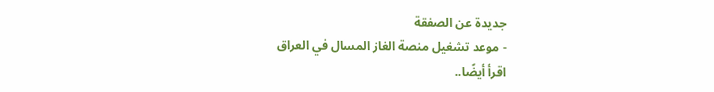جديدة عن الصفقة
- موعد تشغيل منصة الغاز المسال في العراق
اقرأ أيضًا..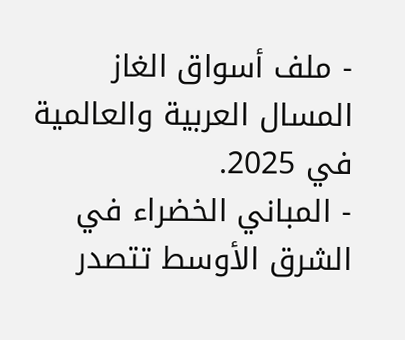- ملف أسواق الغاز المسال العربية والعالمية في 2025.
- المباني الخضراء في الشرق الأوسط تتصدر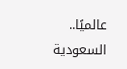عالميًا.. السعودية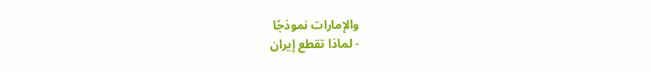والإمارات نموذجًا
- لماذا تقطع إيران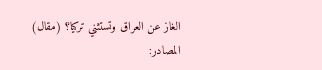الغاز عن العراق وتستثني تركيا؟ (مقال)
المصادر: